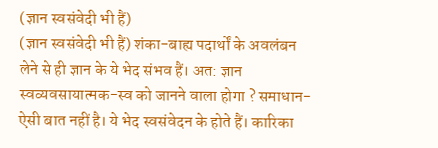(ज्ञान स्वसंवेदी भी हैं)
(ज्ञान स्वसंवेदी भी हैं) शंका-बाह्य पदार्थों के अवलंबन लेने से ही ज्ञान के ये भेद संभव हैं। अत: ज्ञान स्वव्यवसायात्मक-स्व को जानने वाला होगा ? समाधान-ऐसी बात नहीं है। ये भेद स्वसंवेदन के होते हैं। कारिका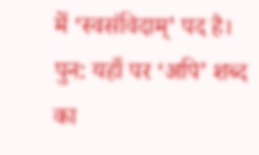में ‘स्वसंविदाम्’ पद है। पुन: यहाँ पर ‘अपि’ शब्द का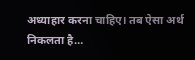अध्याहार करना चाहिए। तब ऐसा अर्थ निकलता है…